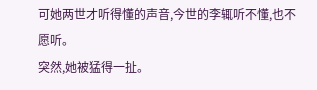可她两世才听得懂的声音,今世的李辄听不懂,也不愿听。
突然,她被猛得一扯。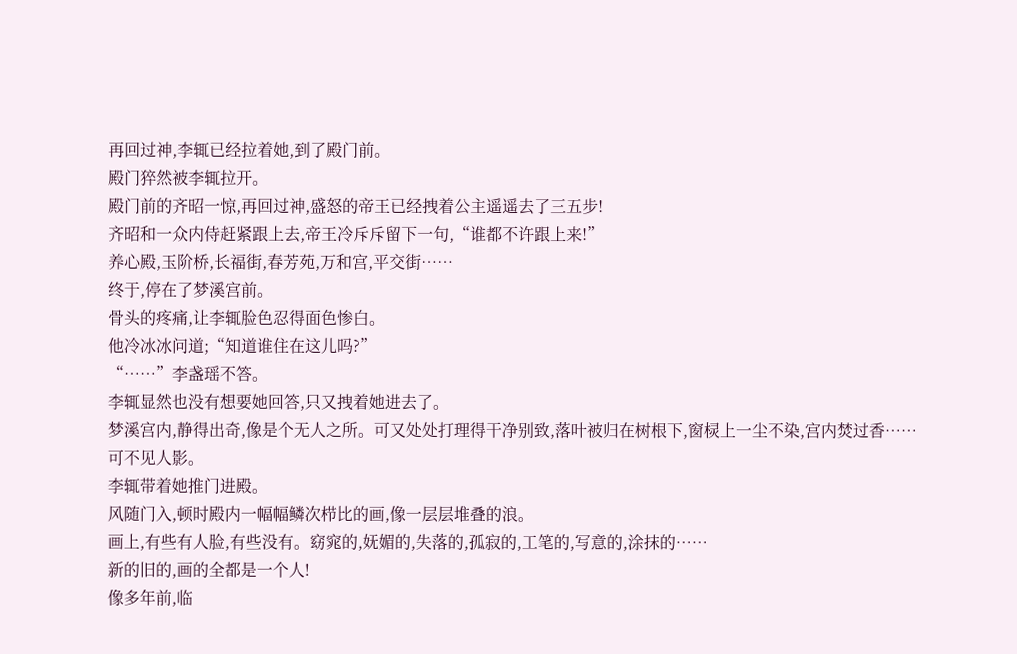再回过神,李辄已经拉着她,到了殿门前。
殿门猝然被李辄拉开。
殿门前的齐昭一惊,再回过神,盛怒的帝王已经拽着公主遥遥去了三五步!
齐昭和一众内侍赶紧跟上去,帝王冷斥斥留下一句,“谁都不许跟上来!”
养心殿,玉阶桥,长福街,春芳苑,万和宫,平交街……
终于,停在了梦溪宫前。
骨头的疼痛,让李辄脸色忍得面色惨白。
他冷冰冰问道;“知道谁住在这儿吗?”
“……”李盏瑶不答。
李辄显然也没有想要她回答,只又拽着她进去了。
梦溪宫内,静得出奇,像是个无人之所。可又处处打理得干净别致,落叶被归在树根下,窗棂上一尘不染,宫内焚过香……
可不见人影。
李辄带着她推门进殿。
风随门入,顿时殿内一幅幅鳞次栉比的画,像一层层堆叠的浪。
画上,有些有人脸,有些没有。窈窕的,妩媚的,失落的,孤寂的,工笔的,写意的,涂抹的……
新的旧的,画的全都是一个人!
像多年前,临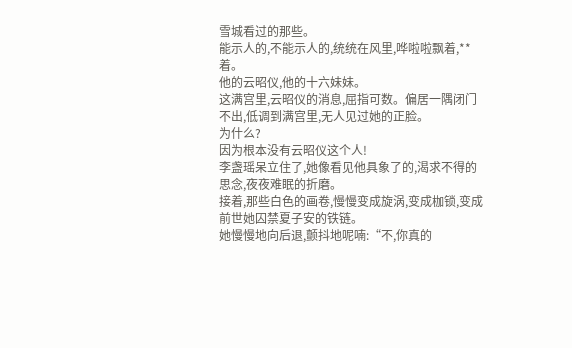雪城看过的那些。
能示人的,不能示人的,统统在风里,哗啦啦飘着,**着。
他的云昭仪,他的十六妹妹。
这满宫里,云昭仪的消息,屈指可数。偏居一隅闭门不出,低调到满宫里,无人见过她的正脸。
为什么?
因为根本没有云昭仪这个人!
李盏瑶呆立住了,她像看见他具象了的,渴求不得的思念,夜夜难眠的折磨。
接着,那些白色的画卷,慢慢变成旋涡,变成枷锁,变成前世她囚禁夏子安的铁链。
她慢慢地向后退,颤抖地呢喃:“不,你真的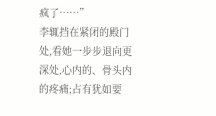疯了……”
李辄挡在紧闭的殿门处,看她一步步退向更深处,心内的、骨头内的疼痛;占有犹如要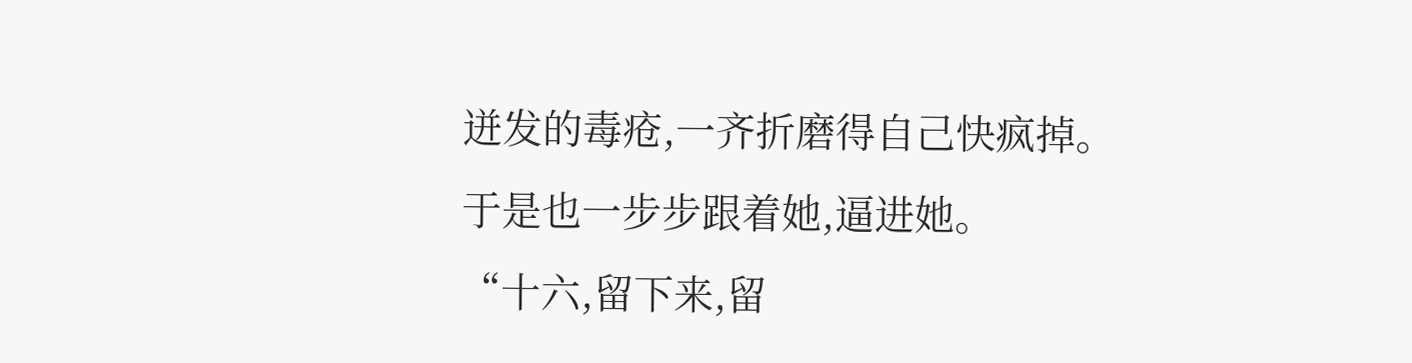迸发的毒疮,一齐折磨得自己快疯掉。
于是也一步步跟着她,逼进她。
“十六,留下来,留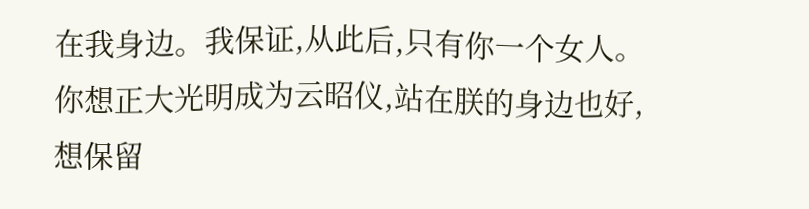在我身边。我保证,从此后,只有你一个女人。你想正大光明成为云昭仪,站在朕的身边也好,想保留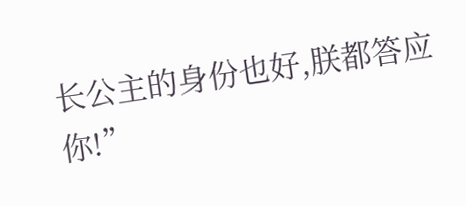长公主的身份也好,朕都答应你!”